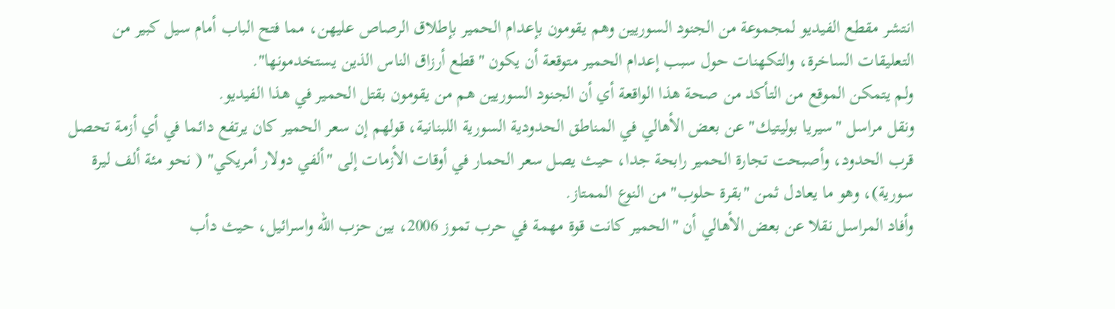انتشر مقطع الفيديو لمجموعة من الجنود السوريين وهم يقومون بإعدام الحمير بإطلاق الرصاص عليهن، مما فتح الباب أمام سيل كبير من التعليقات الساخرة، والتكهنات حول سبب إعدام الحمير متوقعة أن يكون "قطع أرزاق الناس الذين يستخدمونها".
ولم يتمكن الموقع من التأكد من صحة هذا الواقعة أي أن الجنود السوريين هم من يقومون بقتل الحمير في هذا الفيديو.
ونقل مراسل "سيريا بوليتيك" عن بعض الأهالي في المناطق الحدودية السورية اللبنانية، قولهم إن سعر الحمير كان يرتفع دائما في أي أزمة تحصل قرب الحدود، وأصبحت تجارة الحمير رابحة جدا، حيث يصل سعر الحمار في أوقات الأزمات إلى "ألفي دولار أمريكي" ( نحو مئة ألف ليرة سورية)، وهو ما يعادل ثمن "بقرة حلوب" من النوع الممتاز.
وأفاد المراسل نقلا عن بعض الأهالي أن "الحمير كانت قوة مهمة في حرب تموز 2006، بين حزب الله واسرائيل، حيث دأب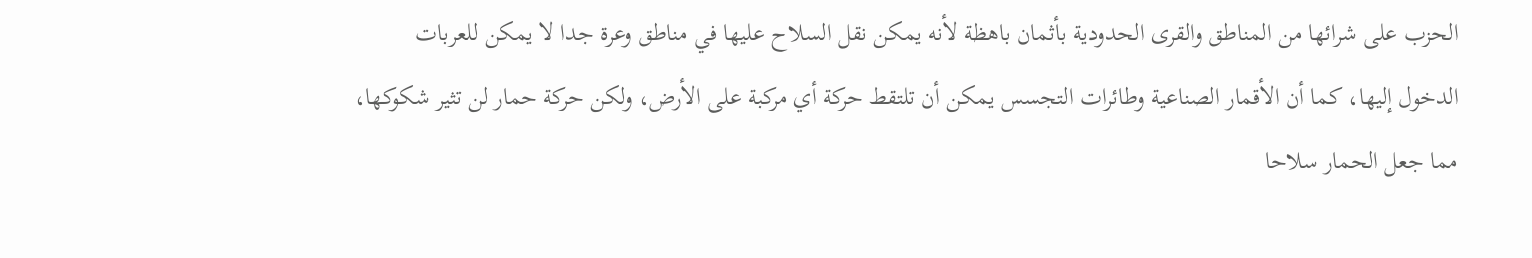الحزب على شرائها من المناطق والقرى الحدودية بأثمان باهظة لأنه يمكن نقل السلاح عليها في مناطق وعرة جدا لا يمكن للعربات الدخول إليها، كما أن الأقمار الصناعية وطائرات التجسس يمكن أن تلتقط حركة أي مركبة على الأرض، ولكن حركة حمار لن تثير شكوكها، مما جعل الحمار سلاحا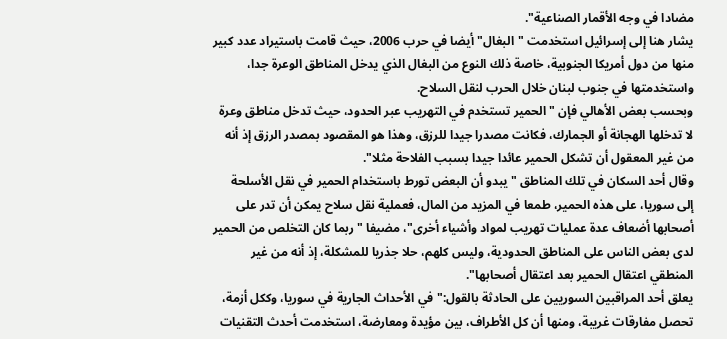مضادا في وجه الأقمار الصناعية".
يشار هنا إلى إسرائيل استخدمت "البغال" أيضا في حرب 2006، حيث قامت باستيراد عدد كبير منها من دول أمريكا الجنوبية، خاصة ذلك النوع من البغال الذي يدخل المناطق الوعرة جدا، واستخدمتها في جنوب لبنان خلال الحرب لنقل السلاح.
وبحسب بعض الأهالي فإن "الحمير تستخدم في التهريب عبر الحدود، حيث تدخل مناطق وعرة لا تدخلها الهجانة أو الجمارك، فكانت مصدرا جيدا للرزق، وهذا هو المقصود بمصدر الرزق إذ أنه من غير المعقول أن تشكل الحمير عائدا جيدا بسبب الفلاحة مثلا".
وقال أحد السكان في تلك المناطق " يبدو أن البعض تورط باستخدام الحمير في نقل الأسلحة إلى سوريا، على هذه الحمير، طمعا في المزيد من المال، فعملية نقل سلاح يمكن أن تدر على أصحابها أضعاف عدة عمليات تهريب لمواد وأشياء أخرى"، مضيفا " ربما كان التخلص من الحمير لدى بعض الناس على المناطق الحدودية، وليس كلهم، حلا جذريا للمشكلة، إذ أنه من غير المنطقي اعتقال الحمير بعد اعتقال أصحابها".
يعلق أحد المراقبين السوريين على الحادثة بالقول:" في الأحداث الجارية في سوريا، وككل أزمة، تحصل مفارقات غريبة، ومنها أن كل الأطراف، بين مؤيدة ومعارضة، استخدمت أحدث التقنيات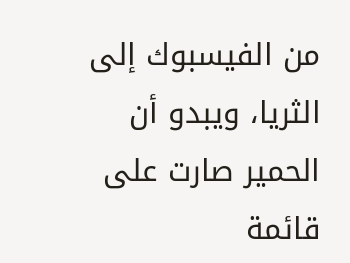من الفيسبوك إلى الثريا، ويبدو أن الحمير صارت على قائمة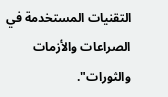التقنيات المستخدمة في الصراعات والأزمات والثورات".